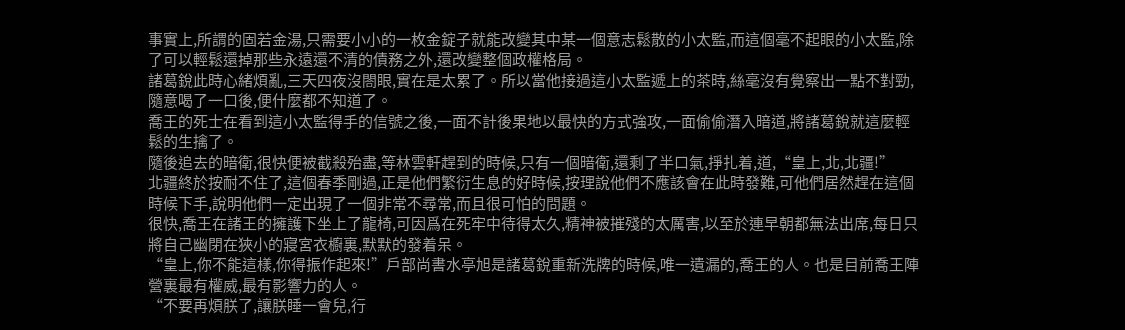事實上,所謂的固若金湯,只需要小小的一枚金錠子就能改變其中某一個意志鬆散的小太監,而這個毫不起眼的小太監,除了可以輕鬆還掉那些永遠還不清的債務之外,還改變整個政權格局。
諸葛銳此時心緒煩亂,三天四夜沒閤眼,實在是太累了。所以當他接過這小太監遞上的茶時,絲毫沒有覺察出一點不對勁,隨意喝了一口後,便什麼都不知道了。
喬王的死士在看到這小太監得手的信號之後,一面不計後果地以最快的方式強攻,一面偷偷潛入暗道,將諸葛銳就這麼輕鬆的生擒了。
隨後追去的暗衛,很快便被截殺殆盡,等林雲軒趕到的時候,只有一個暗衛,還剩了半口氣,掙扎着,道,“皇上,北,北疆!”
北疆終於按耐不住了,這個春季剛過,正是他們繁衍生息的好時候,按理說他們不應該會在此時發難,可他們居然趕在這個時候下手,說明他們一定出現了一個非常不尋常,而且很可怕的問題。
很快,喬王在諸王的擁護下坐上了龍椅,可因爲在死牢中待得太久,精神被摧殘的太厲害,以至於連早朝都無法出席,每日只將自己幽閉在狹小的寢宮衣櫥裏,默默的發着呆。
“皇上,你不能這樣,你得振作起來!”戶部尚書水亭旭是諸葛銳重新洗牌的時候,唯一遺漏的,喬王的人。也是目前喬王陣營裏最有權威,最有影響力的人。
“不要再煩朕了,讓朕睡一會兒,行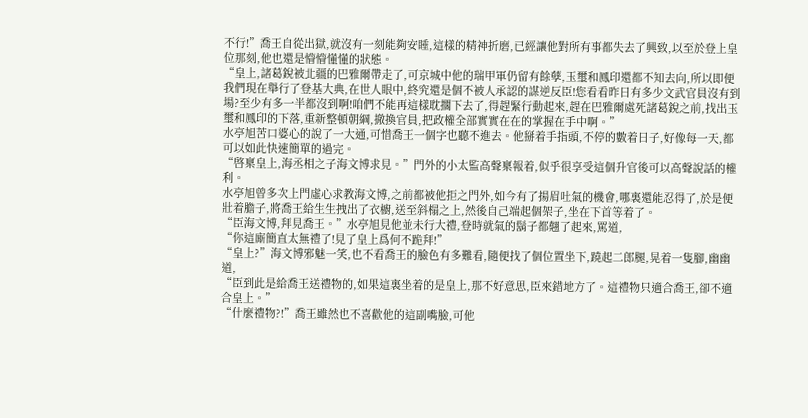不行!”喬王自從出獄,就沒有一刻能夠安睡,這樣的精神折磨,已經讓他對所有事都失去了興致,以至於登上皇位那刻,他也還是懵懵懂懂的狀態。
“皇上,諸葛銳被北疆的巴雅爾帶走了,可京城中他的瑞甲軍仍留有餘孽,玉璽和鳳印還都不知去向,所以即便我們現在舉行了登基大典,在世人眼中,終究還是個不被人承認的謀逆反臣!您看看昨日有多少文武官員沒有到場?至少有多一半都沒到啊!咱們不能再這樣耽擱下去了,得趕緊行動起來,趕在巴雅爾處死諸葛銳之前,找出玉璽和鳳印的下落,重新整頓朝綱,撤換官員,把政權全部實實在在的掌握在手中啊。”
水亭旭苦口婆心的說了一大通,可惜喬王一個字也聽不進去。他掰着手指頭,不停的數着日子,好像每一天,都可以如此快速簡單的過完。
“啓稟皇上,海丞相之子海文博求見。”門外的小太監高聲稟報着,似乎很享受這個升官後可以高聲說話的權利。
水亭旭曾多次上門虛心求教海文博,之前都被他拒之門外,如今有了揚眉吐氣的機會,哪裏還能忍得了,於是便壯着膽子,將喬王給生生拽出了衣櫥,送至斜榻之上,然後自己端起個架子,坐在下首等着了。
“臣海文博,拜見喬王。”水亭旭見他並未行大禮,登時就氣的鬍子都翹了起來,罵道,
“你這廝簡直太無禮了!見了皇上爲何不跪拜!”
“皇上?”海文博邪魅一笑,也不看喬王的臉色有多難看,隨便找了個位置坐下,蹺起二郎腿,晃着一隻腳,幽幽道,
“臣到此是給喬王送禮物的,如果這裏坐着的是皇上,那不好意思,臣來錯地方了。這禮物只適合喬王,卻不適合皇上。”
“什麼禮物?!”喬王雖然也不喜歡他的這副嘴臉,可他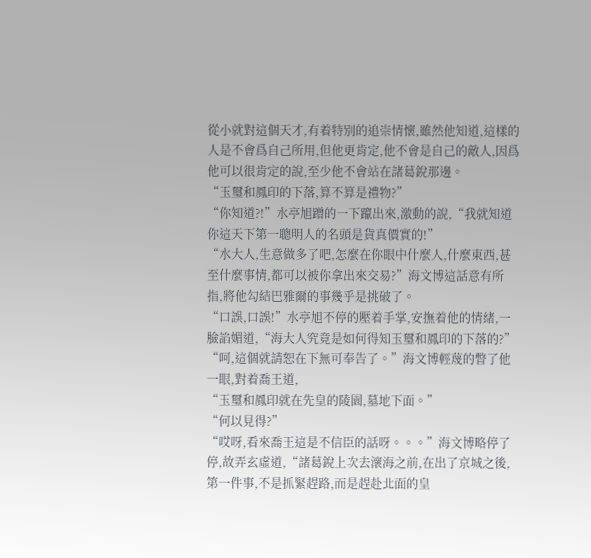從小就對這個天才,有着特別的追崇情懷,雖然他知道,這樣的人是不會爲自己所用,但他更肯定,他不會是自己的敵人,因爲他可以很肯定的說,至少他不會站在諸葛銳那邊。
“玉璽和鳳印的下落,算不算是禮物?”
“你知道?!”水亭旭蹭的一下躥出來,激動的說,“我就知道你這天下第一聰明人的名頭是貨真價實的!”
“水大人,生意做多了吧,怎麼在你眼中什麼人,什麼東西,甚至什麼事情,都可以被你拿出來交易?”海文博這話意有所指,將他勾結巴雅爾的事幾乎是挑破了。
“口誤,口誤!”水亭旭不停的壓着手掌,安撫着他的情緒,一臉諂媚道,“海大人究竟是如何得知玉璽和鳳印的下落的?”
“呵,這個就請恕在下無可奉告了。”海文博輕蔑的瞥了他一眼,對着喬王道,
“玉璽和鳳印就在先皇的陵園,墓地下面。”
“何以見得?”
“哎呀,看來喬王這是不信臣的話呀。。。”海文博略停了停,故弄玄虛道,“諸葛銳上次去瀤海之前,在出了京城之後,第一件事,不是抓緊趕路,而是趕赴北面的皇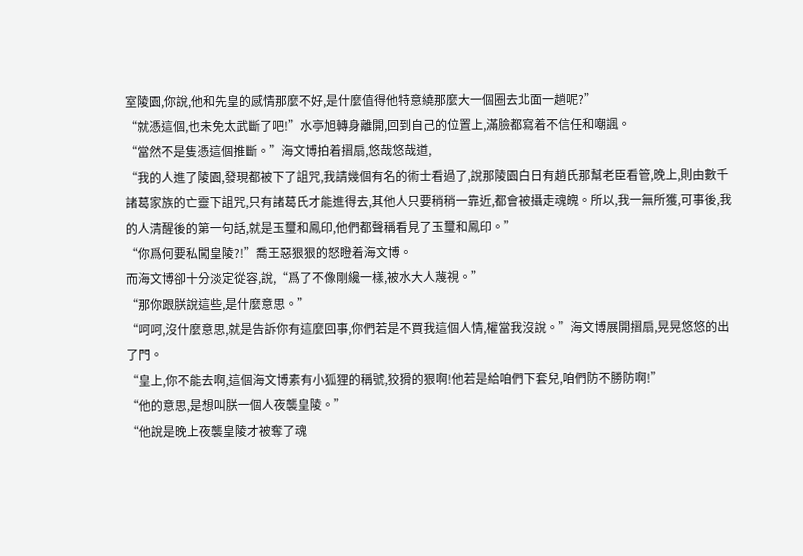室陵園,你說,他和先皇的感情那麼不好,是什麼值得他特意繞那麼大一個圈去北面一趟呢?”
“就憑這個,也未免太武斷了吧!”水亭旭轉身離開,回到自己的位置上,滿臉都寫着不信任和嘲諷。
“當然不是隻憑這個推斷。”海文博拍着摺扇,悠哉悠哉道,
“我的人進了陵園,發現都被下了詛咒,我請幾個有名的術士看過了,說那陵園白日有趙氏那幫老臣看管,晚上,則由數千諸葛家族的亡靈下詛咒,只有諸葛氏才能進得去,其他人只要稍稍一靠近,都會被攝走魂魄。所以,我一無所獲,可事後,我的人清醒後的第一句話,就是玉璽和鳳印,他們都聲稱看見了玉璽和鳳印。”
“你爲何要私闖皇陵?!”喬王惡狠狠的怒瞪着海文博。
而海文博卻十分淡定從容,說,“爲了不像剛纔一樣,被水大人蔑視。”
“那你跟朕說這些,是什麼意思。”
“呵呵,沒什麼意思,就是告訴你有這麼回事,你們若是不買我這個人情,權當我沒說。”海文博展開摺扇,晃晃悠悠的出了門。
“皇上,你不能去啊,這個海文博素有小狐狸的稱號,狡猾的狠啊!他若是給咱們下套兒,咱們防不勝防啊!”
“他的意思,是想叫朕一個人夜襲皇陵。”
“他說是晚上夜襲皇陵才被奪了魂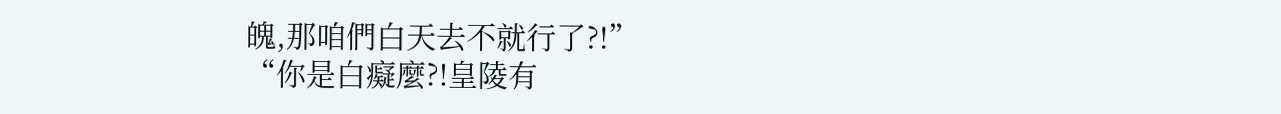魄,那咱們白天去不就行了?!”
“你是白癡麼?!皇陵有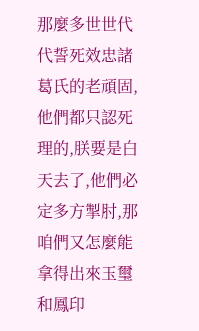那麼多世世代代誓死效忠諸葛氏的老頑固,他們都只認死理的,朕要是白天去了,他們必定多方掣肘,那咱們又怎麼能拿得出來玉璽和鳳印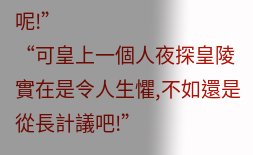呢!”
“可皇上一個人夜探皇陵實在是令人生懼,不如還是從長計議吧!”